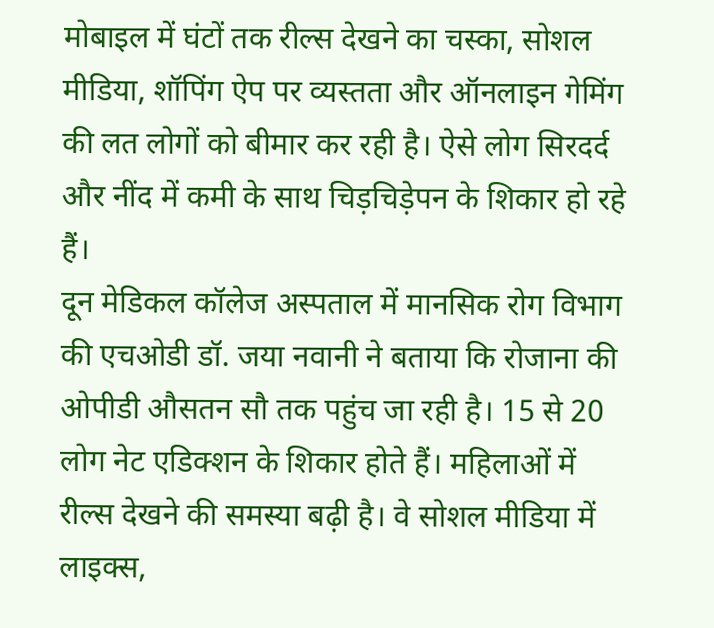मोबाइल में घंटों तक रील्स देखने का चस्का, सोशल मीडिया, शॉपिंग ऐप पर व्यस्तता और ऑनलाइन गेमिंग की लत लोगों को बीमार कर रही है। ऐसे लोग सिरदर्द और नींद में कमी के साथ चिड़चिड़ेपन के शिकार हो रहे हैं।
दून मेडिकल कॉलेज अस्पताल में मानसिक रोग विभाग की एचओडी डॉ. जया नवानी ने बताया कि रोजाना की ओपीडी औसतन सौ तक पहुंच जा रही है। 15 से 20 लोग नेट एडिक्शन के शिकार होते हैं। महिलाओं में रील्स देखने की समस्या बढ़ी है। वे सोशल मीडिया में लाइक्स,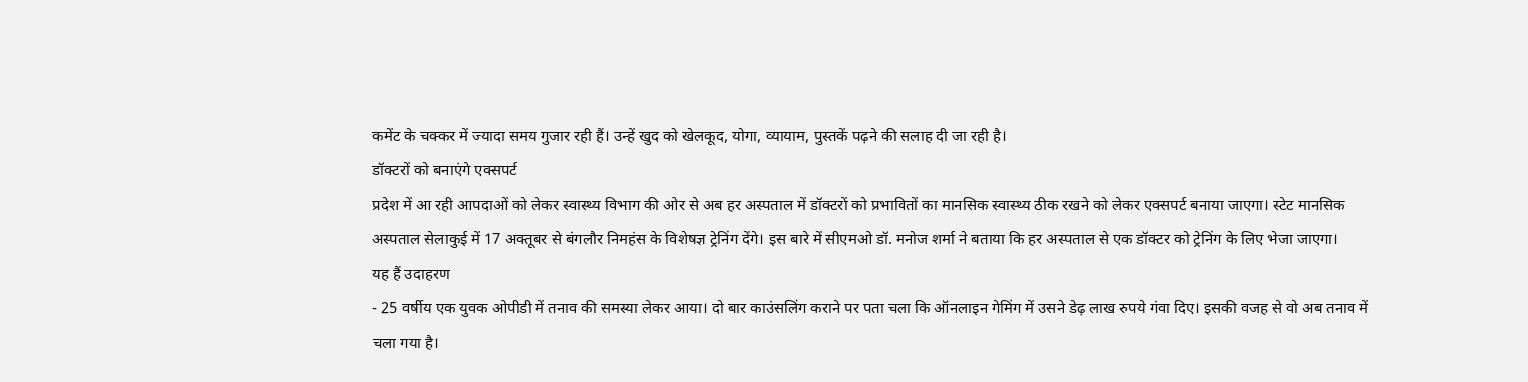कमेंट के चक्कर में ज्यादा समय गुजार रही हैं। उन्हें खुद को खेलकूद, योगा, व्यायाम, पुस्तकें पढ़ने की सलाह दी जा रही है।
डॉक्टरों को बनाएंगे एक्सपर्ट
प्रदेश में आ रही आपदाओं को लेकर स्वास्थ्य विभाग की ओर से अब हर अस्पताल में डॉक्टरों को प्रभावितों का मानसिक स्वास्थ्य ठीक रखने को लेकर एक्सपर्ट बनाया जाएगा। स्टेट मानसिक अस्पताल सेलाकुई में 17 अक्तूबर से बंगलौर निमहंस के विशेषज्ञ ट्रेनिंग देंगे। इस बारे में सीएमओ डॉ. मनोज शर्मा ने बताया कि हर अस्पताल से एक डॉक्टर को ट्रेनिंग के लिए भेजा जाएगा।
यह हैं उदाहरण
- 25 वर्षीय एक युवक ओपीडी में तनाव की समस्या लेकर आया। दो बार काउंसलिंग कराने पर पता चला कि ऑनलाइन गेमिंग में उसने डेढ़ लाख रुपये गंवा दिए। इसकी वजह से वो अब तनाव में चला गया है।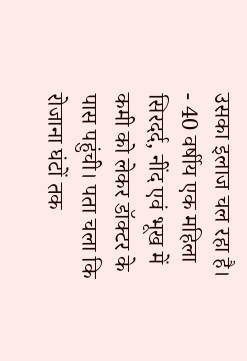उसका इलाज चल रहा है।
- 40 वर्षीय एक महिला सिरदर्द, नींद एवं भूख में कमी को लेकर डॉक्टर के पास पहुंची। पता चला कि रोजाना घंटों तक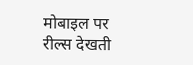मोबाइल पर रील्स देखती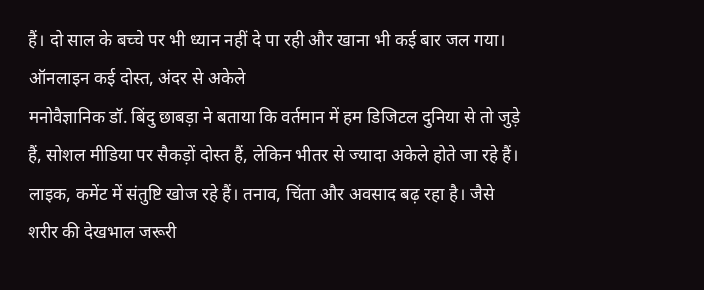हैं। दो साल के बच्चे पर भी ध्यान नहीं दे पा रही और खाना भी कई बार जल गया।
ऑनलाइन कई दोस्त, अंदर से अकेले
मनोवैज्ञानिक डॉ. बिंदु छाबड़ा ने बताया कि वर्तमान में हम डिजिटल दुनिया से तो जुड़े हैं, सोशल मीडिया पर सैकड़ों दोस्त हैं, लेकिन भीतर से ज्यादा अकेले होते जा रहे हैं। लाइक, कमेंट में संतुष्टि खोज रहे हैं। तनाव, चिंता और अवसाद बढ़ रहा है। जैसे शरीर की देखभाल जरूरी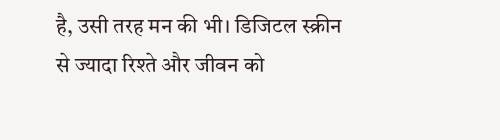है, उसी तरह मन की भी। डिजिटल स्क्रीन से ज्यादा रिश्ते और जीवन को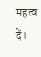महत्व दें।